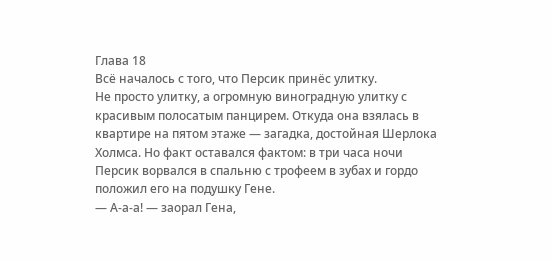Глава 18
Всё началось с того, что Персик принёс улитку.
Не просто улитку, а огромную виноградную улитку с красивым полосатым панцирем. Откуда она взялась в квартире на пятом этаже — загадка, достойная Шерлока Холмса. Но факт оставался фактом: в три часа ночи Персик ворвался в спальню с трофеем в зубах и гордо положил его на подушку Гене.
— А-а-а! — заорал Гена,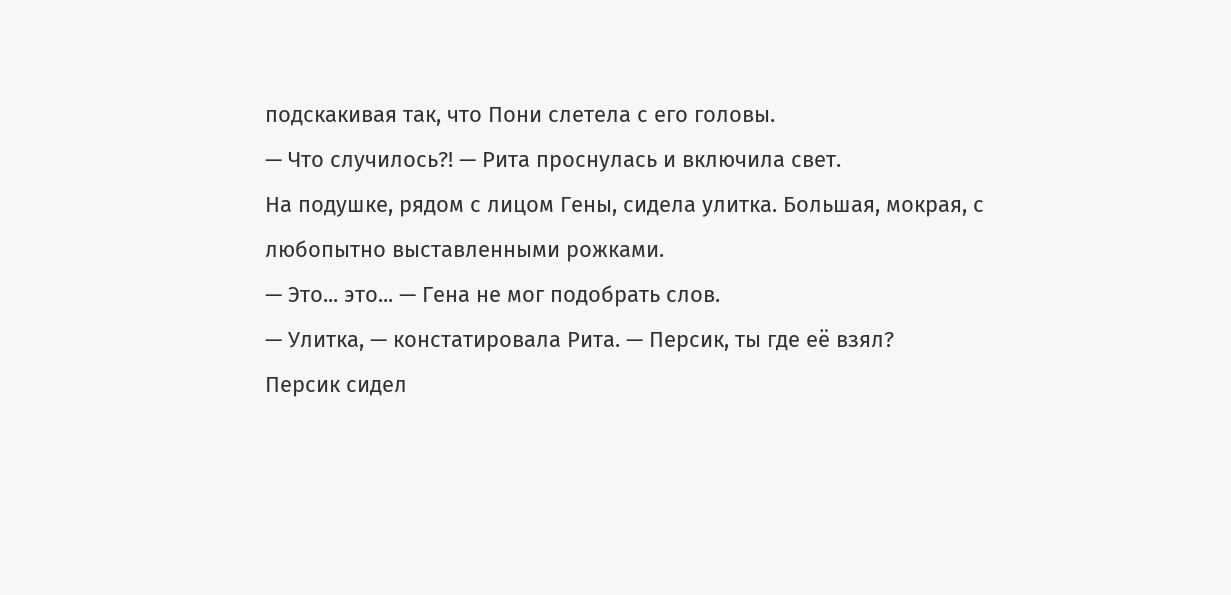подскакивая так, что Пони слетела с его головы.
— Что случилось?! — Рита проснулась и включила свет.
На подушке, рядом с лицом Гены, сидела улитка. Большая, мокрая, с любопытно выставленными рожками.
— Это... это... — Гена не мог подобрать слов.
— Улитка, — констатировала Рита. — Персик, ты где её взял?
Персик сидел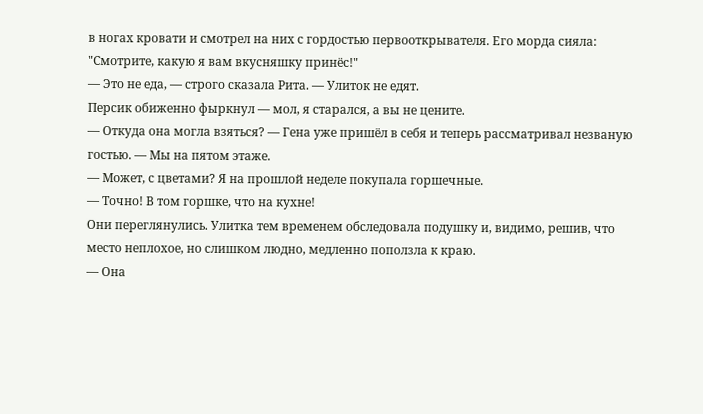в ногах кровати и смотрел на них с гордостью первооткрывателя. Его морда сияла: "Смотрите, какую я вам вкусняшку принёс!"
— Это не еда, — строго сказала Рита. — Улиток не едят.
Персик обиженно фыркнул — мол, я старался, а вы не цените.
— Откуда она могла взяться? — Гена уже пришёл в себя и теперь рассматривал незваную гостью. — Мы на пятом этаже.
— Может, с цветами? Я на прошлой неделе покупала горшечные.
— Точно! В том горшке, что на кухне!
Они переглянулись. Улитка тем временем обследовала подушку и, видимо, решив, что место неплохое, но слишком людно, медленно поползла к краю.
— Она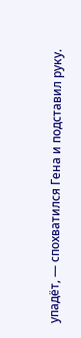упадёт, — спохватился Гена и подставил руку.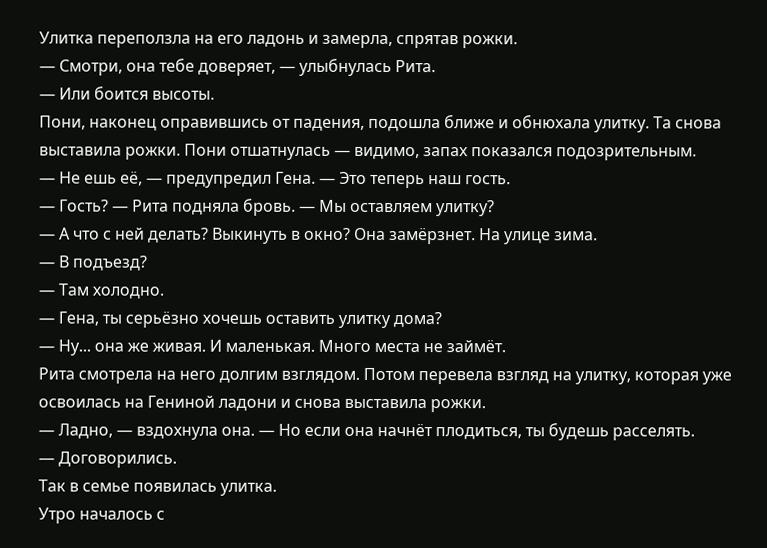Улитка переползла на его ладонь и замерла, спрятав рожки.
— Смотри, она тебе доверяет, — улыбнулась Рита.
— Или боится высоты.
Пони, наконец оправившись от падения, подошла ближе и обнюхала улитку. Та снова выставила рожки. Пони отшатнулась — видимо, запах показался подозрительным.
— Не ешь её, — предупредил Гена. — Это теперь наш гость.
— Гость? — Рита подняла бровь. — Мы оставляем улитку?
— А что с ней делать? Выкинуть в окно? Она замёрзнет. На улице зима.
— В подъезд?
— Там холодно.
— Гена, ты серьёзно хочешь оставить улитку дома?
— Ну... она же живая. И маленькая. Много места не займёт.
Рита смотрела на него долгим взглядом. Потом перевела взгляд на улитку, которая уже освоилась на Гениной ладони и снова выставила рожки.
— Ладно, — вздохнула она. — Но если она начнёт плодиться, ты будешь расселять.
— Договорились.
Так в семье появилась улитка.
Утро началось с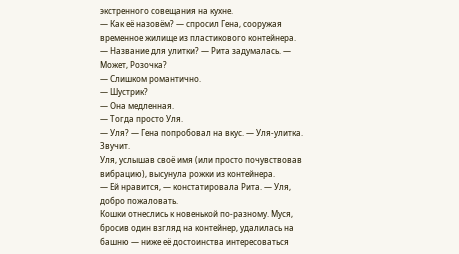экстренного совещания на кухне.
— Как её назовём? — спросил Гена, сооружая временное жилище из пластикового контейнера.
— Название для улитки? — Рита задумалась. — Может, Розочка?
— Слишком романтично.
— Шустрик?
— Она медленная.
— Тогда просто Уля.
— Уля? — Гена попробовал на вкус. — Уля-улитка. Звучит.
Уля, услышав своё имя (или просто почувствовав вибрацию), высунула рожки из контейнера.
— Ей нравится, — констатировала Рита. — Уля, добро пожаловать.
Кошки отнеслись к новенькой по-разному. Муся, бросив один взгляд на контейнер, удалилась на башню — ниже её достоинства интересоваться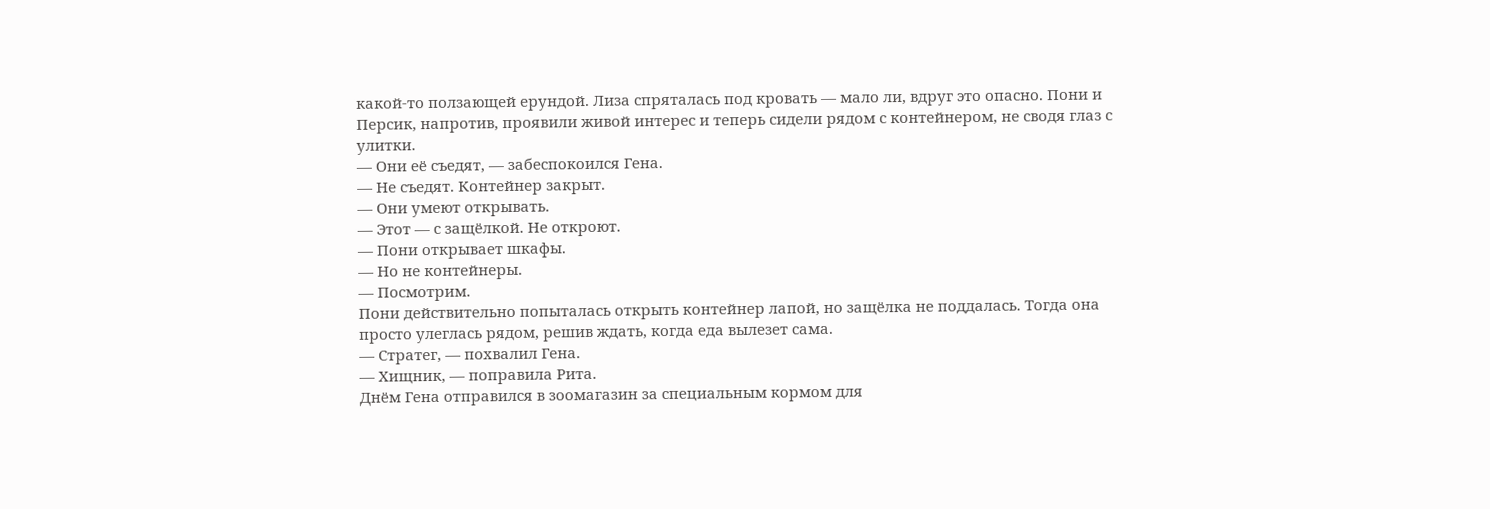какой-то ползающей ерундой. Лиза спряталась под кровать — мало ли, вдруг это опасно. Пони и Персик, напротив, проявили живой интерес и теперь сидели рядом с контейнером, не сводя глаз с улитки.
— Они её съедят, — забеспокоился Гена.
— Не съедят. Контейнер закрыт.
— Они умеют открывать.
— Этот — с защёлкой. Не откроют.
— Пони открывает шкафы.
— Но не контейнеры.
— Посмотрим.
Пони действительно попыталась открыть контейнер лапой, но защёлка не поддалась. Тогда она просто улеглась рядом, решив ждать, когда еда вылезет сама.
— Стратег, — похвалил Гена.
— Хищник, — поправила Рита.
Днём Гена отправился в зоомагазин за специальным кормом для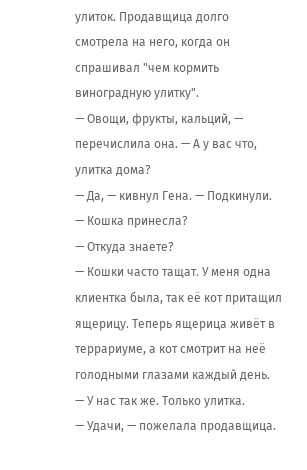улиток. Продавщица долго смотрела на него, когда он спрашивал "чем кормить виноградную улитку".
— Овощи, фрукты, кальций, — перечислила она. — А у вас что, улитка дома?
— Да, — кивнул Гена. — Подкинули.
— Кошка принесла?
— Откуда знаете?
— Кошки часто тащат. У меня одна клиентка была, так её кот притащил ящерицу. Теперь ящерица живёт в террариуме, а кот смотрит на неё голодными глазами каждый день.
— У нас так же. Только улитка.
— Удачи, — пожелала продавщица.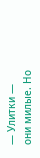— Улитки — они милые. Но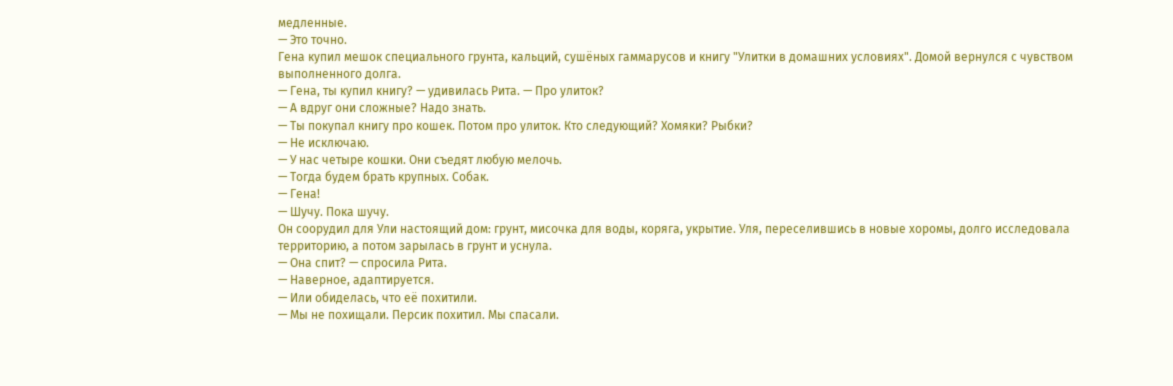медленные.
— Это точно.
Гена купил мешок специального грунта, кальций, сушёных гаммарусов и книгу "Улитки в домашних условиях". Домой вернулся с чувством выполненного долга.
— Гена, ты купил книгу? — удивилась Рита. — Про улиток?
— А вдруг они сложные? Надо знать.
— Ты покупал книгу про кошек. Потом про улиток. Кто следующий? Хомяки? Рыбки?
— Не исключаю.
— У нас четыре кошки. Они съедят любую мелочь.
— Тогда будем брать крупных. Собак.
— Гена!
— Шучу. Пока шучу.
Он соорудил для Ули настоящий дом: грунт, мисочка для воды, коряга, укрытие. Уля, переселившись в новые хоромы, долго исследовала территорию, а потом зарылась в грунт и уснула.
— Она спит? — спросила Рита.
— Наверное, адаптируется.
— Или обиделась, что её похитили.
— Мы не похищали. Персик похитил. Мы спасали.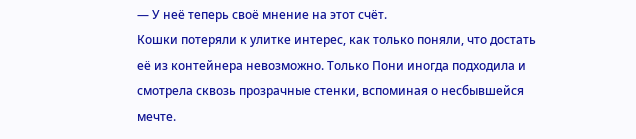— У неё теперь своё мнение на этот счёт.
Кошки потеряли к улитке интерес, как только поняли, что достать её из контейнера невозможно. Только Пони иногда подходила и смотрела сквозь прозрачные стенки, вспоминая о несбывшейся мечте.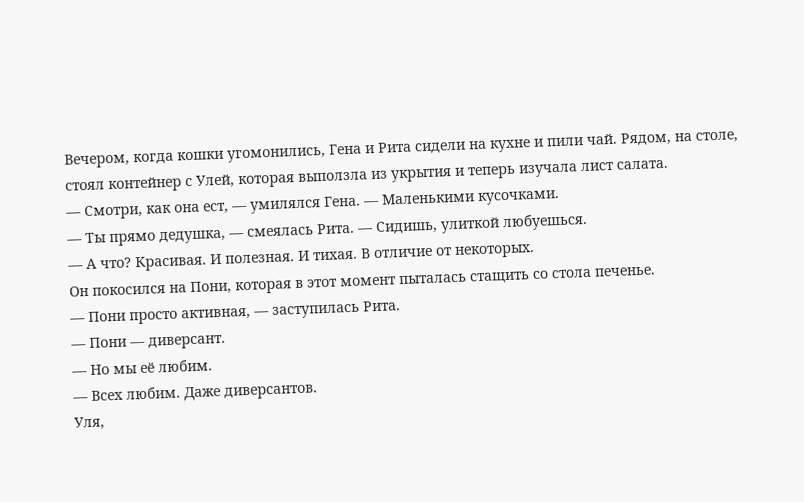Вечером, когда кошки угомонились, Гена и Рита сидели на кухне и пили чай. Рядом, на столе, стоял контейнер с Улей, которая выползла из укрытия и теперь изучала лист салата.
— Смотри, как она ест, — умилялся Гена. — Маленькими кусочками.
— Ты прямо дедушка, — смеялась Рита. — Сидишь, улиткой любуешься.
— А что? Красивая. И полезная. И тихая. В отличие от некоторых.
Он покосился на Пони, которая в этот момент пыталась стащить со стола печенье.
— Пони просто активная, — заступилась Рита.
— Пони — диверсант.
— Но мы её любим.
— Всех любим. Даже диверсантов.
Уля,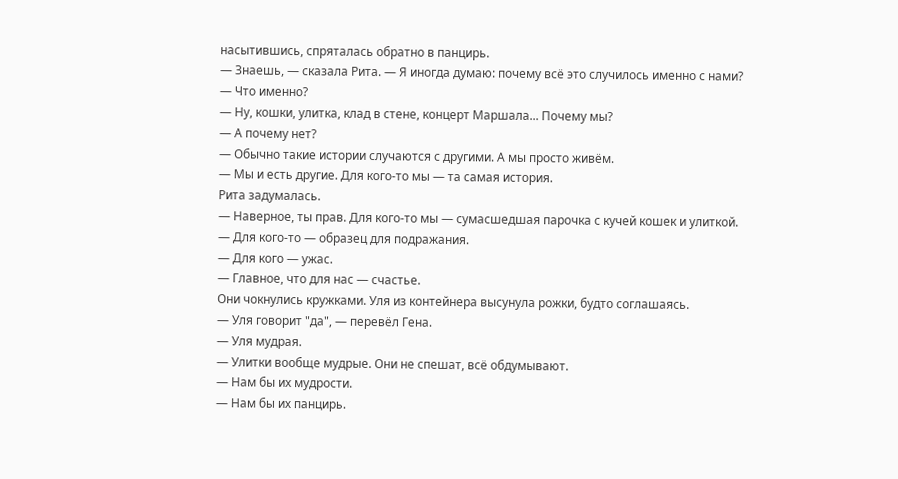насытившись, спряталась обратно в панцирь.
— Знаешь, — сказала Рита. — Я иногда думаю: почему всё это случилось именно с нами?
— Что именно?
— Ну, кошки, улитка, клад в стене, концерт Маршала... Почему мы?
— А почему нет?
— Обычно такие истории случаются с другими. А мы просто живём.
— Мы и есть другие. Для кого-то мы — та самая история.
Рита задумалась.
— Наверное, ты прав. Для кого-то мы — сумасшедшая парочка с кучей кошек и улиткой.
— Для кого-то — образец для подражания.
— Для кого — ужас.
— Главное, что для нас — счастье.
Они чокнулись кружками. Уля из контейнера высунула рожки, будто соглашаясь.
— Уля говорит "да", — перевёл Гена.
— Уля мудрая.
— Улитки вообще мудрые. Они не спешат, всё обдумывают.
— Нам бы их мудрости.
— Нам бы их панцирь.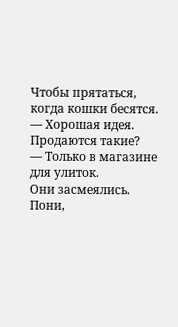Чтобы прятаться, когда кошки бесятся.
— Хорошая идея. Продаются такие?
— Только в магазине для улиток.
Они засмеялись. Пони,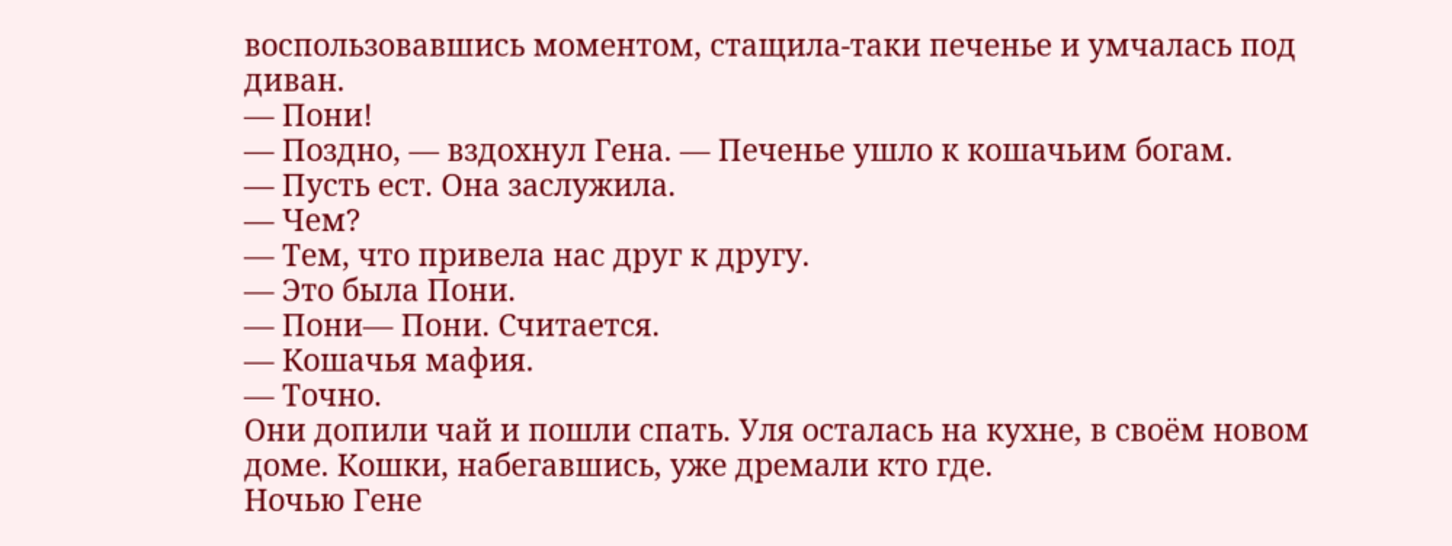воспользовавшись моментом, стащила-таки печенье и умчалась под диван.
— Пони!
— Поздно, — вздохнул Гена. — Печенье ушло к кошачьим богам.
— Пусть ест. Она заслужила.
— Чем?
— Тем, что привела нас друг к другу.
— Это была Пони.
— Пони— Пони. Считается.
— Кошачья мафия.
— Точно.
Они допили чай и пошли спать. Уля осталась на кухне, в своём новом доме. Кошки, набегавшись, уже дремали кто где.
Ночью Гене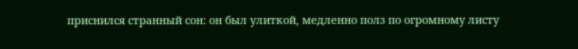приснился странный сон: он был улиткой, медленно полз по огромному листу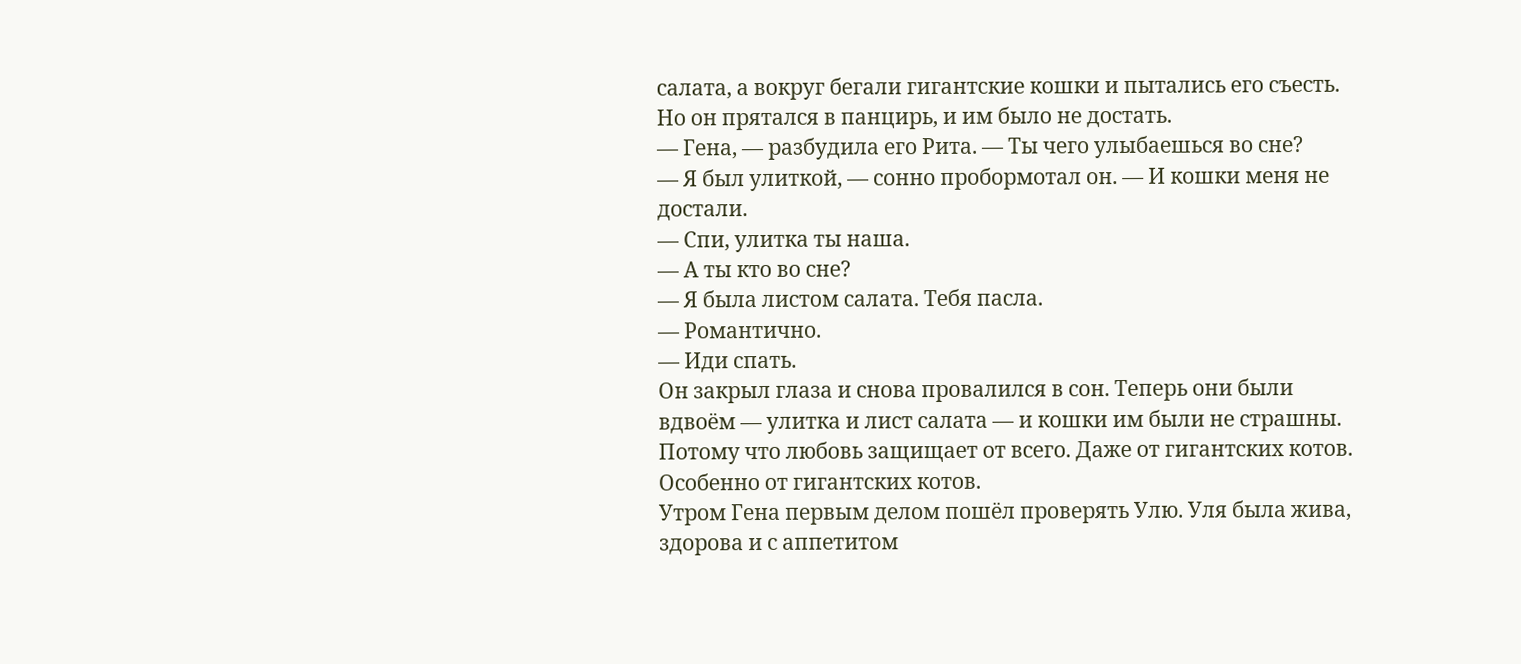салата, а вокруг бегали гигантские кошки и пытались его съесть. Но он прятался в панцирь, и им было не достать.
— Гена, — разбудила его Рита. — Ты чего улыбаешься во сне?
— Я был улиткой, — сонно пробормотал он. — И кошки меня не достали.
— Спи, улитка ты наша.
— А ты кто во сне?
— Я была листом салата. Тебя пасла.
— Романтично.
— Иди спать.
Он закрыл глаза и снова провалился в сон. Теперь они были вдвоём — улитка и лист салата — и кошки им были не страшны.
Потому что любовь защищает от всего. Даже от гигантских котов. Особенно от гигантских котов.
Утром Гена первым делом пошёл проверять Улю. Уля была жива, здорова и с аппетитом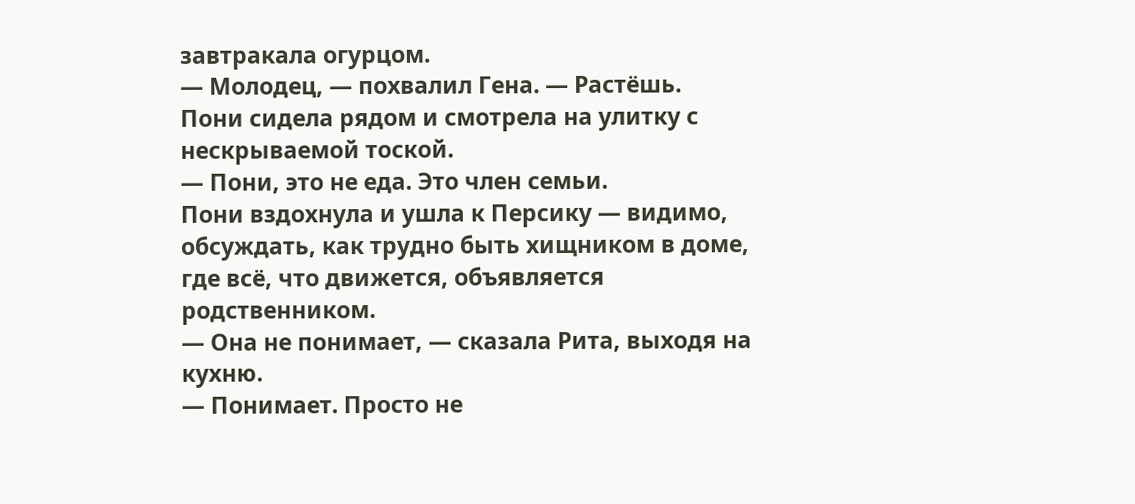завтракала огурцом.
— Молодец, — похвалил Гена. — Растёшь.
Пони сидела рядом и смотрела на улитку с нескрываемой тоской.
— Пони, это не еда. Это член семьи.
Пони вздохнула и ушла к Персику — видимо, обсуждать, как трудно быть хищником в доме, где всё, что движется, объявляется родственником.
— Она не понимает, — сказала Рита, выходя на кухню.
— Понимает. Просто не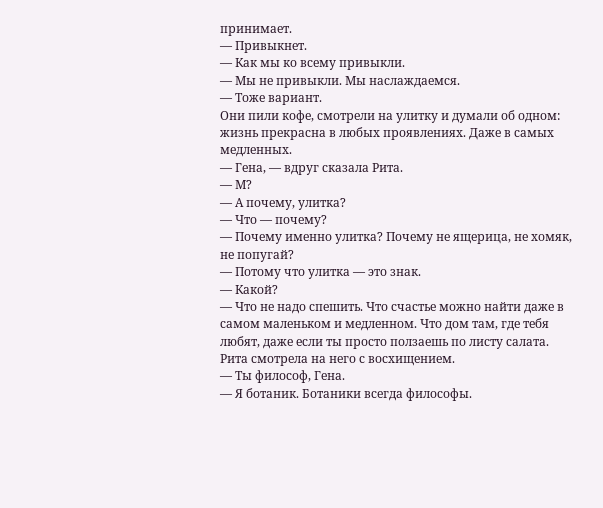принимает.
— Привыкнет.
— Как мы ко всему привыкли.
— Мы не привыкли. Мы наслаждаемся.
— Тоже вариант.
Они пили кофе, смотрели на улитку и думали об одном: жизнь прекрасна в любых проявлениях. Даже в самых медленных.
— Гена, — вдруг сказала Рита.
— М?
— А почему, улитка?
— Что — почему?
— Почему именно улитка? Почему не ящерица, не хомяк, не попугай?
— Потому что улитка — это знак.
— Какой?
— Что не надо спешить. Что счастье можно найти даже в самом маленьком и медленном. Что дом там, где тебя любят, даже если ты просто ползаешь по листу салата.
Рита смотрела на него с восхищением.
— Ты философ, Гена.
— Я ботаник. Ботаники всегда философы.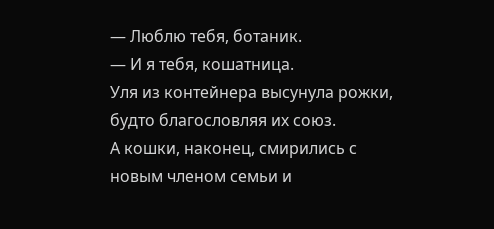— Люблю тебя, ботаник.
— И я тебя, кошатница.
Уля из контейнера высунула рожки, будто благословляя их союз.
А кошки, наконец, смирились с новым членом семьи и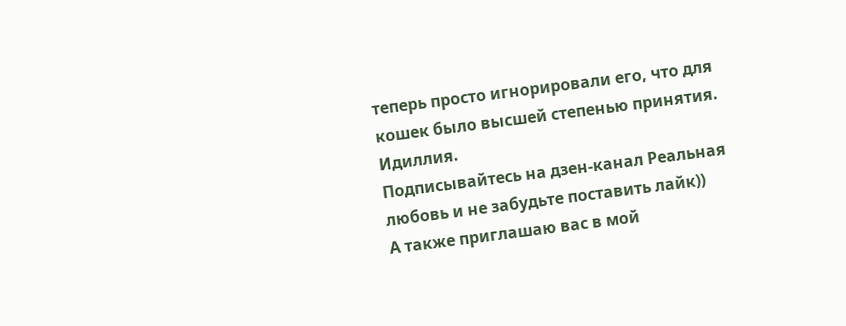теперь просто игнорировали его, что для кошек было высшей степенью принятия.
Идиллия.
Подписывайтесь на дзен-канал Реальная любовь и не забудьте поставить лайк))
А также приглашаю вас в мой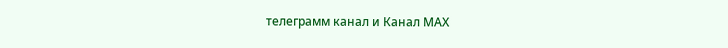телеграмм канал и Канал МАХ